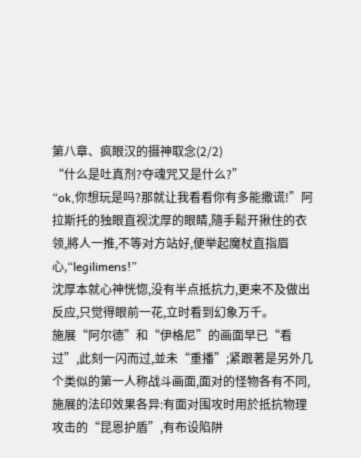第八章、疯眼汉的摄神取念(2/2)
“什么是吐真剂?夺魂咒又是什么?”
“ok,你想玩是吗?那就让我看看你有多能撒谎!”阿拉斯托的独眼直视沈厚的眼睛,隨手鬆开揪住的衣领,將人一推,不等对方站好,便举起魔杖直指眉心,“legilimens!”
沈厚本就心神恍惚,没有半点抵抗力,更来不及做出反应,只觉得眼前一花,立时看到幻象万千。
施展“阿尔德”和“伊格尼”的画面早已“看过”,此刻一闪而过,並未“重播”;紧跟著是另外几个类似的第一人称战斗画面,面对的怪物各有不同,施展的法印效果各异:有面对围攻时用於抵抗物理攻击的“昆恩护盾”,有布设陷阱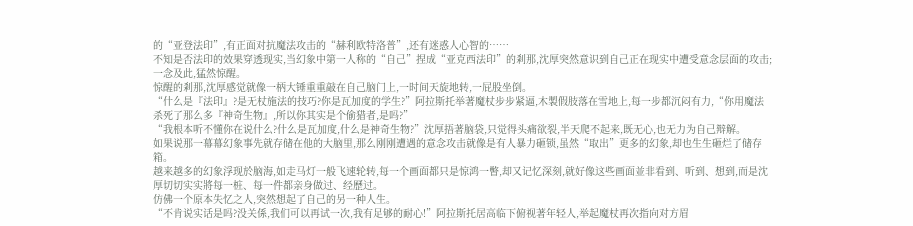的“亚登法印”,有正面对抗魔法攻击的“赫利欧特洛普”,还有迷惑人心智的……
不知是否法印的效果穿透现实,当幻象中第一人称的“自己”捏成“亚克西法印”的剎那,沈厚突然意识到自己正在现实中遭受意念层面的攻击;一念及此,猛然惊醒。
惊醒的剎那,沈厚感觉就像一柄大锤重重敲在自己脑门上,一时间天旋地转,一屁股坐倒。
“什么是『法印』?是无杖施法的技巧?你是瓦加度的学生?”阿拉斯托举著魔杖步步紧逼,木製假肢落在雪地上,每一步都沉闷有力,“你用魔法杀死了那么多『神奇生物』,所以你其实是个偷猎者,是吗?”
“我根本听不懂你在说什么?什么是瓦加度,什么是神奇生物?”沈厚捂著脑袋,只觉得头痛欲裂,半天爬不起来,既无心,也无力为自己辩解。
如果说那一幕幕幻象事先就存储在他的大脑里,那么刚刚遭遇的意念攻击就像是有人暴力砸锁,虽然“取出”更多的幻象,却也生生砸烂了储存箱。
越来越多的幻象浮现於脑海,如走马灯一般飞速轮转,每一个画面都只是惊鸿一瞥,却又记忆深刻,就好像这些画面並非看到、听到、想到,而是沈厚切切实实將每一桩、每一件都亲身做过、经歷过。
仿佛一个原本失忆之人,突然想起了自己的另一种人生。
“不肯说实话是吗?没关係,我们可以再试一次,我有足够的耐心!”阿拉斯托居高临下俯视著年轻人,举起魔杖再次指向对方眉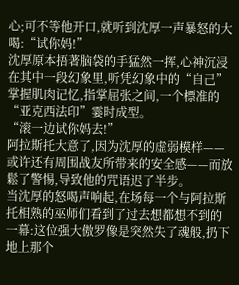心;可不等他开口,就听到沈厚一声暴怒的大喝:“试你妈!”
沈厚原本捂著脑袋的手猛然一挥,心神沉浸在其中一段幻象里,听凭幻象中的“自己”掌握肌肉记忆,指掌屈张之间,一个標准的“亚克西法印”霎时成型。
“滚一边试你妈去!”
阿拉斯托大意了,因为沈厚的虚弱模样——或许还有周围战友所带来的安全感——而放鬆了警惕,导致他的咒语迟了半步。
当沈厚的怒喝声响起,在场每一个与阿拉斯托相熟的巫师们看到了过去想都想不到的一幕:这位强大傲罗像是突然失了魂般,扔下地上那个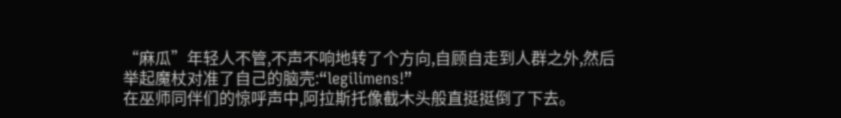“麻瓜”年轻人不管,不声不响地转了个方向,自顾自走到人群之外,然后举起魔杖对准了自己的脑壳:“legilimens!”
在巫师同伴们的惊呼声中,阿拉斯托像截木头般直挺挺倒了下去。